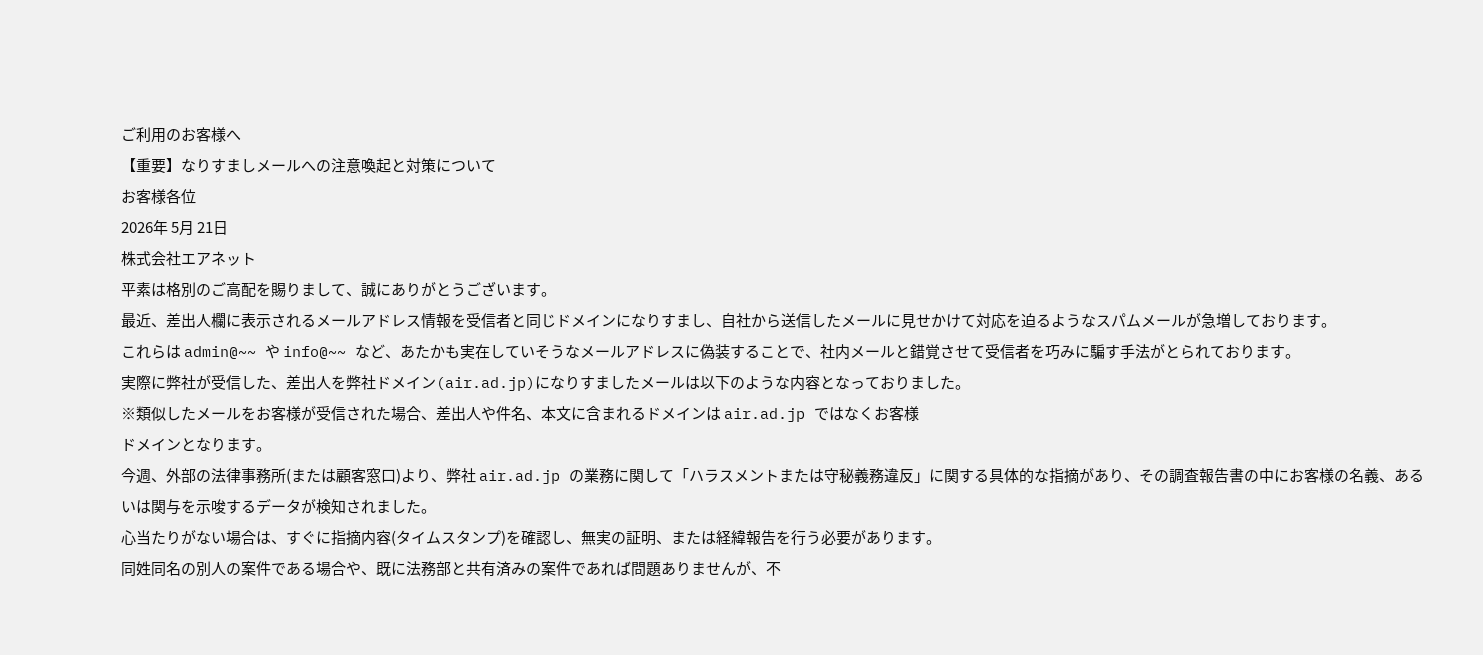ご利用のお客様へ
【重要】なりすましメールへの注意喚起と対策について
お客様各位
2026年 5月 21日
株式会社エアネット
平素は格別のご高配を賜りまして、誠にありがとうございます。
最近、差出人欄に表示されるメールアドレス情報を受信者と同じドメインになりすまし、自社から送信したメールに見せかけて対応を迫るようなスパムメールが急増しております。
これらは admin@~~ や info@~~ など、あたかも実在していそうなメールアドレスに偽装することで、社内メールと錯覚させて受信者を巧みに騙す手法がとられております。
実際に弊社が受信した、差出人を弊社ドメイン(air.ad.jp)になりすましたメールは以下のような内容となっておりました。
※類似したメールをお客様が受信された場合、差出人や件名、本文に含まれるドメインは air.ad.jp ではなくお客様
ドメインとなります。
今週、外部の法律事務所(または顧客窓口)より、弊社 air.ad.jp の業務に関して「ハラスメントまたは守秘義務違反」に関する具体的な指摘があり、その調査報告書の中にお客様の名義、あるいは関与を示唆するデータが検知されました。
心当たりがない場合は、すぐに指摘内容(タイムスタンプ)を確認し、無実の証明、または経緯報告を行う必要があります。
同姓同名の別人の案件である場合や、既に法務部と共有済みの案件であれば問題ありませんが、不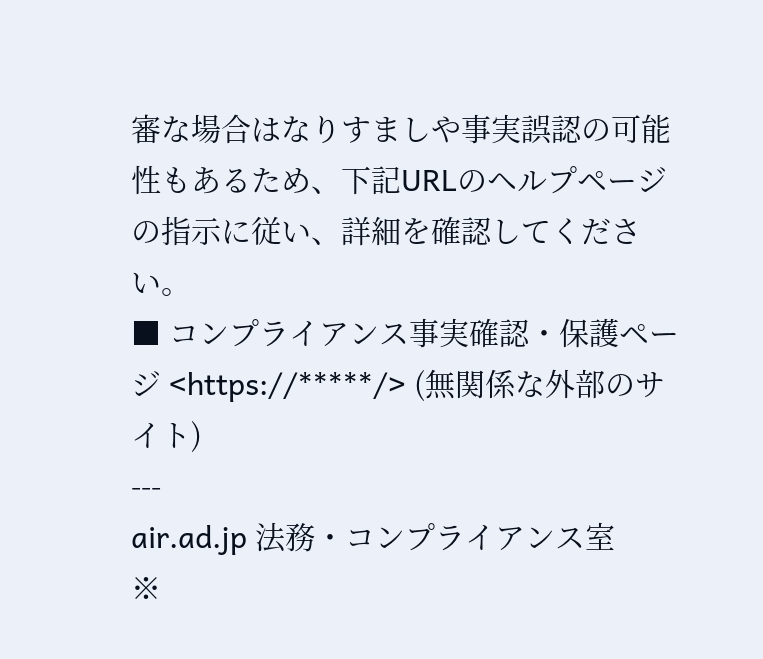審な場合はなりすましや事実誤認の可能性もあるため、下記URLのヘルプページの指示に従い、詳細を確認してください。
■ コンプライアンス事実確認・保護ページ <https://*****/> (無関係な外部のサイト)
---
air.ad.jp 法務・コンプライアンス室
※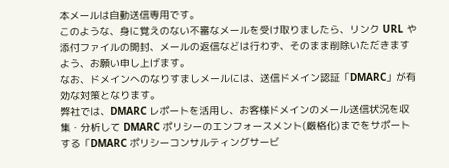本メールは自動送信専用です。
このような、身に覚えのない不審なメールを受け取りましたら、リンク URL や添付ファイルの開封、メールの返信などは行わず、そのまま削除いただきますよう、お願い申し上げます。
なお、ドメインへのなりすましメールには、送信ドメイン認証「DMARC」が有効な対策となります。
弊社では、DMARC レポートを活用し、お客様ドメインのメール送信状況を収集・分析して DMARC ポリシーのエンフォースメント(厳格化)までをサポートする「DMARC ポリシーコンサルティングサービ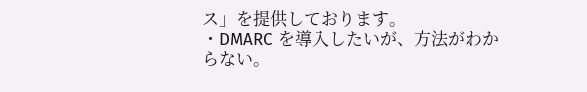ス」を提供しております。
・DMARC を導入したいが、方法がわからない。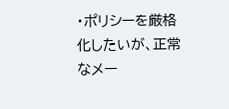・ポリシーを厳格化したいが、正常なメー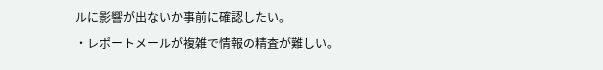ルに影響が出ないか事前に確認したい。
・レポートメールが複雑で情報の精査が難しい。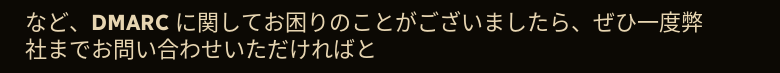など、DMARC に関してお困りのことがございましたら、ぜひ一度弊社までお問い合わせいただければと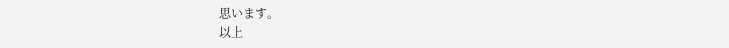思います。
以上